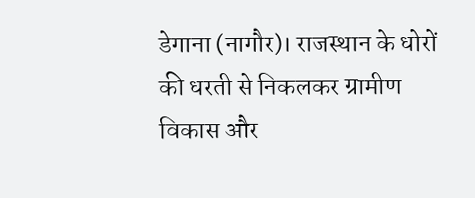डेगाना (नागौर)। राजस्थान के धोरों की धरती से निकलकर ग्रामीण विकास और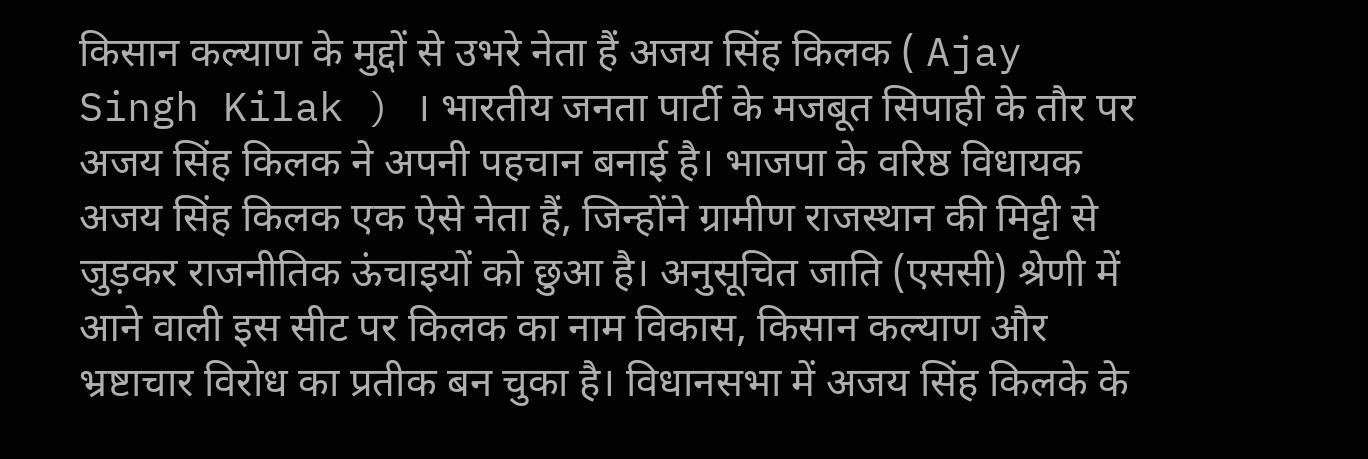किसान कल्याण के मुद्दों से उभरे नेता हैं अजय सिंह किलक ( Ajay Singh Kilak ) । भारतीय जनता पार्टी के मजबूत सिपाही के तौर पर अजय सिंह किलक ने अपनी पहचान बनाई है। भाजपा के वरिष्ठ विधायक अजय सिंह किलक एक ऐसे नेता हैं, जिन्होंने ग्रामीण राजस्थान की मिट्टी से जुड़कर राजनीतिक ऊंचाइयों को छुआ है। अनुसूचित जाति (एससी) श्रेणी में आने वाली इस सीट पर किलक का नाम विकास, किसान कल्याण और भ्रष्टाचार विरोध का प्रतीक बन चुका है। विधानसभा में अजय सिंह किलके के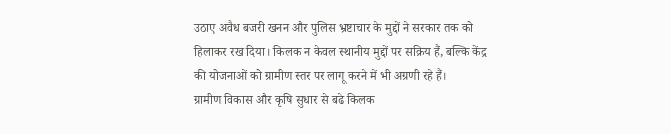उठाए अवैध बजरी खनन और पुलिस भ्रष्टाचार के मुद्दों ने सरकार तक को हिलाकर रख दिया। किलक न केवल स्थानीय मुद्दों पर सक्रिय हैं, बल्कि केंद्र की योजनाओं को ग्रामीण स्तर पर लागू करने में भी अग्रणी रहे हैं।
ग्रामीण विकास और कृषि सुधार से बढे किलक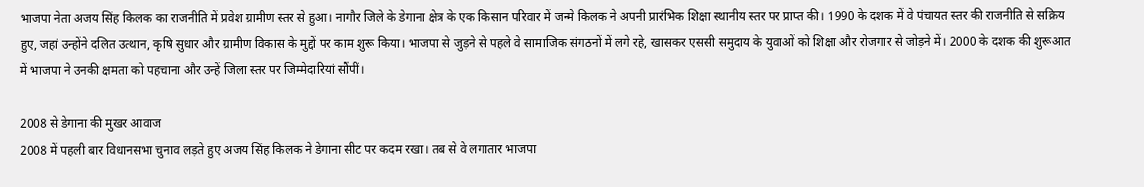भाजपा नेता अजय सिंह किलक का राजनीति में प्रवेश ग्रामीण स्तर से हुआ। नागौर जिले के डेगाना क्षेत्र के एक किसान परिवार में जन्मे किलक ने अपनी प्रारंभिक शिक्षा स्थानीय स्तर पर प्राप्त की। 1990 के दशक में वे पंचायत स्तर की राजनीति से सक्रिय हुए, जहां उन्होंने दलित उत्थान, कृषि सुधार और ग्रामीण विकास के मुद्दों पर काम शुरू किया। भाजपा से जुड़ने से पहले वे सामाजिक संगठनों में लगे रहे, खासकर एससी समुदाय के युवाओं को शिक्षा और रोजगार से जोड़ने में। 2000 के दशक की शुरूआत में भाजपा ने उनकी क्षमता को पहचाना और उन्हें जिला स्तर पर जिम्मेदारियां सौंपीं।

2008 से डेगाना की मुखर आवाज
2008 में पहली बार विधानसभा चुनाव लड़ते हुए अजय सिंह किलक ने डेगाना सीट पर कदम रखा। तब से वे लगातार भाजपा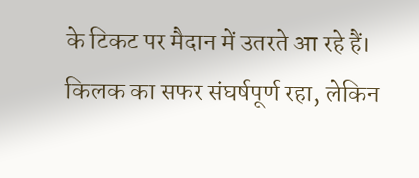के टिकट पर मैदान में उतरते आ रहे हैं। किलक का सफर संघर्षपूर्ण रहा, लेकिन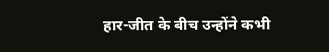हार-जीत के बीच उन्होंने कभी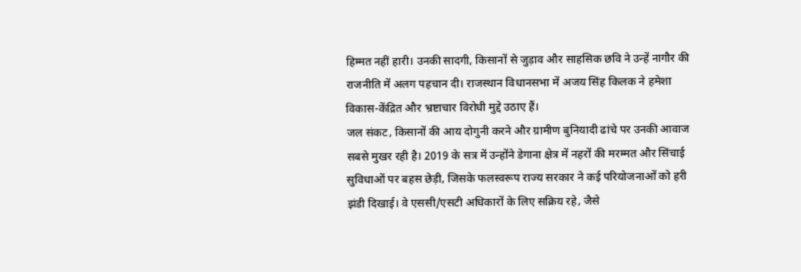हिम्मत नहीं हारी। उनकी सादगी, किसानों से जुड़ाव और साहसिक छवि ने उन्हें नागौर की राजनीति में अलग पहचान दी। राजस्थान विधानसभा में अजय सिंह किलक ने हमेशा विकास-केंद्रित और भ्रष्टाचार विरोधी मुद्दे उठाए हैं।
जल संकट, किसानों की आय दोगुनी करने और ग्रामीण बुनियादी ढांचे पर उनकी आवाज सबसे मुखर रही है। 2019 के सत्र में उन्होंने डेगाना क्षेत्र में नहरों की मरम्मत और सिंचाई सुविधाओं पर बहस छेड़ी, जिसके फलस्वरूप राज्य सरकार ने कई परियोजनाओं को हरी झंडी दिखाई। वे एससी/एसटी अधिकारों के लिए सक्रिय रहे, जैसे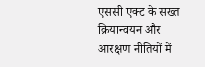एससी एक्ट के सख्त क्रियान्वयन और आरक्षण नीतियों में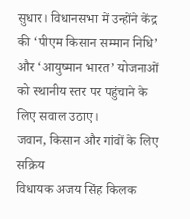सुधार। विधानसभा में उन्होंने केंद्र की ‘पीएम किसान सम्मान निधि’ और ‘आयुष्मान भारत’ योजनाओं को स्थानीय स्तर पर पहुंचाने के लिए सवाल उठाए।
जवान, किसान और गांवों के लिए सक्रिय
विधायक अजय सिंह किलक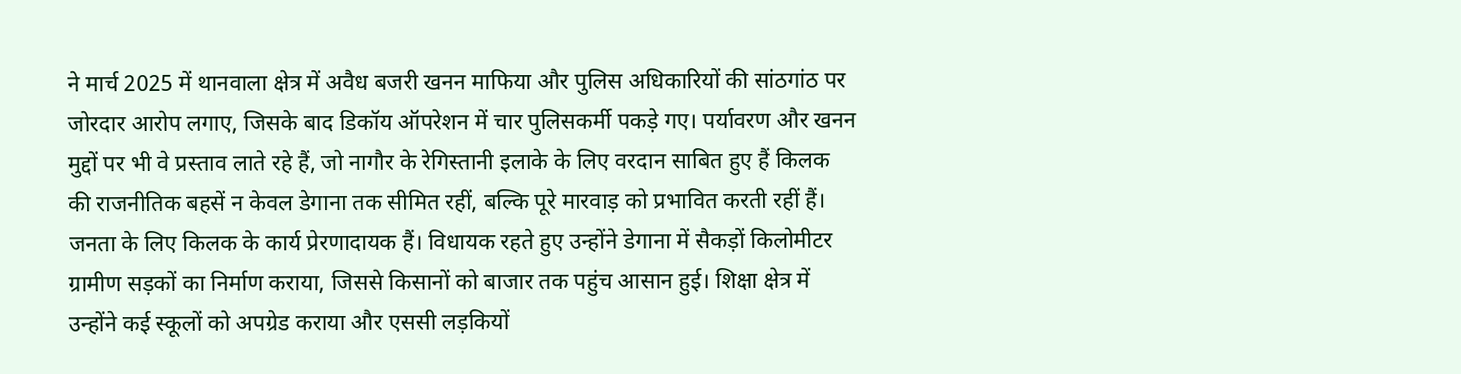ने मार्च 2025 में थानवाला क्षेत्र में अवैध बजरी खनन माफिया और पुलिस अधिकारियों की सांठगांठ पर जोरदार आरोप लगाए, जिसके बाद डिकॉय ऑपरेशन में चार पुलिसकर्मी पकड़े गए। पर्यावरण और खनन मुद्दों पर भी वे प्रस्ताव लाते रहे हैं, जो नागौर के रेगिस्तानी इलाके के लिए वरदान साबित हुए हैं किलक की राजनीतिक बहसें न केवल डेगाना तक सीमित रहीं, बल्कि पूरे मारवाड़ को प्रभावित करती रहीं हैं।
जनता के लिए किलक के कार्य प्रेरणादायक हैं। विधायक रहते हुए उन्होंने डेगाना में सैकड़ों किलोमीटर ग्रामीण सड़कों का निर्माण कराया, जिससे किसानों को बाजार तक पहुंच आसान हुई। शिक्षा क्षेत्र में उन्होंने कई स्कूलों को अपग्रेड कराया और एससी लड़कियों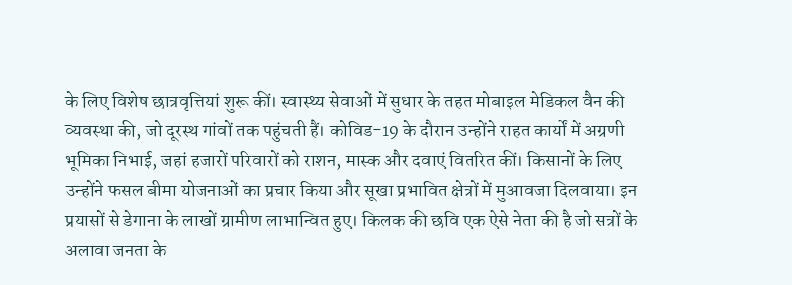के लिए विशेष छात्रवृत्तियां शुरू कीं। स्वास्थ्य सेवाओं में सुधार के तहत मोबाइल मेडिकल वैन की व्यवस्था की, जो दूरस्थ गांवों तक पहुंचती हैं। कोविड-19 के दौरान उन्होंने राहत कार्यों में अग्रणी भूमिका निभाई, जहां हजारों परिवारों को राशन, मास्क और दवाएं वितरित कीं। किसानों के लिए उन्होंने फसल बीमा योजनाओं का प्रचार किया और सूखा प्रभावित क्षेत्रों में मुआवजा दिलवाया। इन प्रयासों से डेगाना के लाखों ग्रामीण लाभान्वित हुए। किलक की छवि एक ऐसे नेता की है जो सत्रों के अलावा जनता के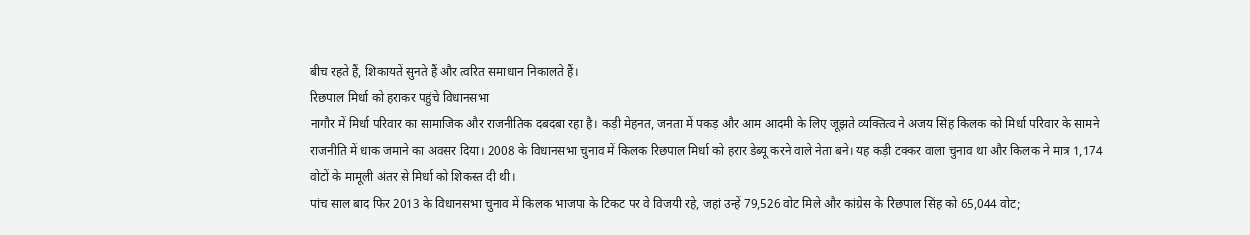बीच रहते हैं, शिकायतें सुनते हैं और त्वरित समाधान निकालते हैं।
रिछपाल मिर्धा को हराकर पहुंचे विधानसभा
नागौर में मिर्धा परिवार का सामाजिक और राजनीतिक दबदबा रहा है। कड़ी मेहनत, जनता में पकड़ और आम आदमी के लिए जूझते व्यक्तित्व ने अजय सिंह किलक को मिर्धा परिवार के सामने राजनीति में धाक जमाने का अवसर दिया। 2008 के विधानसभा चुनाव में किलक रिछपाल मिर्धा को हरार डेब्यू करने वाले नेता बने। यह कड़ी टक्कर वाला चुनाव था और किलक ने मात्र 1,174 वोटों के मामूली अंतर से मिर्धा को शिकस्त दी थी।
पांच साल बाद फिर 2013 के विधानसभा चुनाव में किलक भाजपा के टिकट पर वे विजयी रहे, जहां उन्हें 79,526 वोट मिले और कांग्रेस के रिछपाल सिंह को 65,044 वोट;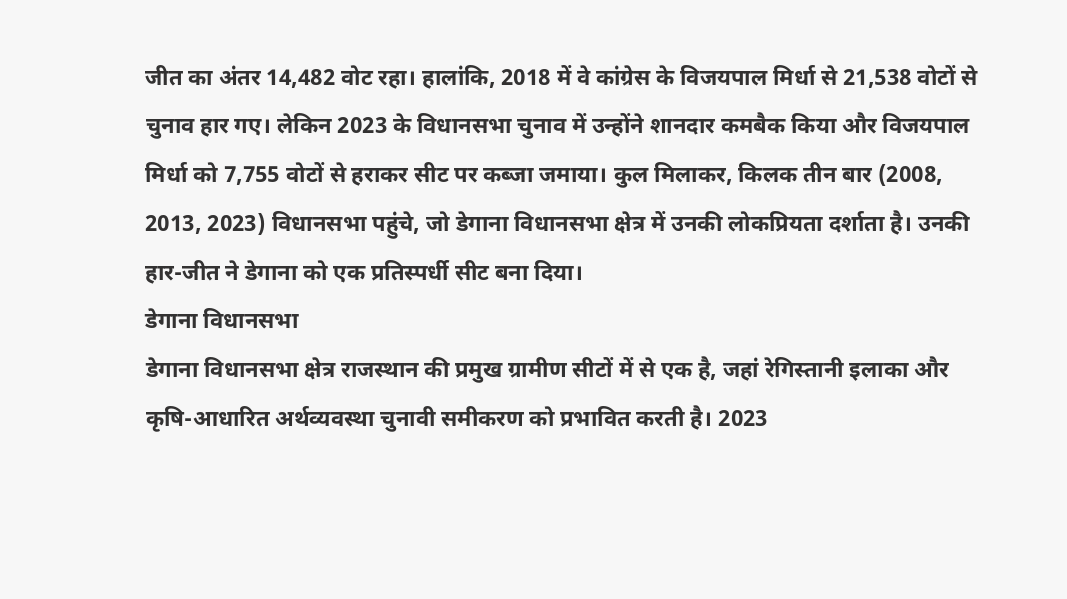जीत का अंतर 14,482 वोट रहा। हालांकि, 2018 में वे कांग्रेस के विजयपाल मिर्धा से 21,538 वोटों से चुनाव हार गए। लेकिन 2023 के विधानसभा चुनाव में उन्होंने शानदार कमबैक किया और विजयपाल मिर्धा को 7,755 वोटों से हराकर सीट पर कब्जा जमाया। कुल मिलाकर, किलक तीन बार (2008, 2013, 2023) विधानसभा पहुंचे, जो डेगाना विधानसभा क्षेत्र में उनकी लोकप्रियता दर्शाता है। उनकी हार-जीत ने डेगाना को एक प्रतिस्पर्धी सीट बना दिया।
डेगाना विधानसभा
डेगाना विधानसभा क्षेत्र राजस्थान की प्रमुख ग्रामीण सीटों में से एक है, जहां रेगिस्तानी इलाका और कृषि-आधारित अर्थव्यवस्था चुनावी समीकरण को प्रभावित करती है। 2023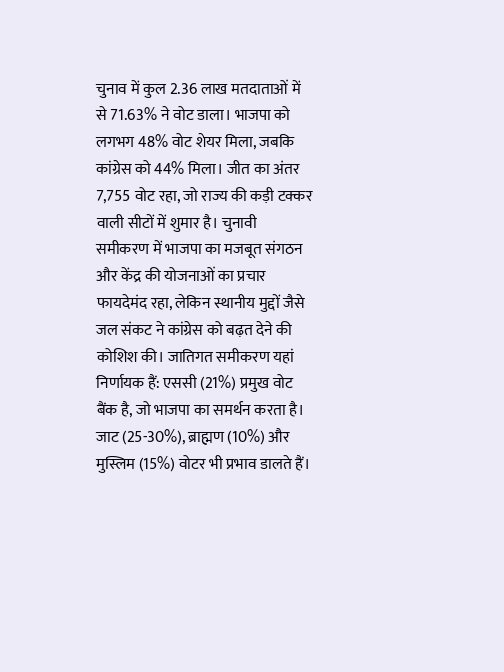चुनाव में कुल 2.36 लाख मतदाताओं में से 71.63% ने वोट डाला। भाजपा को लगभग 48% वोट शेयर मिला, जबकि कांग्रेस को 44% मिला। जीत का अंतर 7,755 वोट रहा, जो राज्य की कड़ी टक्कर वाली सीटों में शुमार है। चुनावी समीकरण में भाजपा का मजबूत संगठन और केंद्र की योजनाओं का प्रचार फायदेमंद रहा, लेकिन स्थानीय मुद्दों जैसे जल संकट ने कांग्रेस को बढ़त देने की कोशिश की। जातिगत समीकरण यहां निर्णायक हैं: एससी (21%) प्रमुख वोट बैंक है, जो भाजपा का समर्थन करता है। जाट (25-30%), ब्राह्मण (10%) और मुस्लिम (15%) वोटर भी प्रभाव डालते हैं।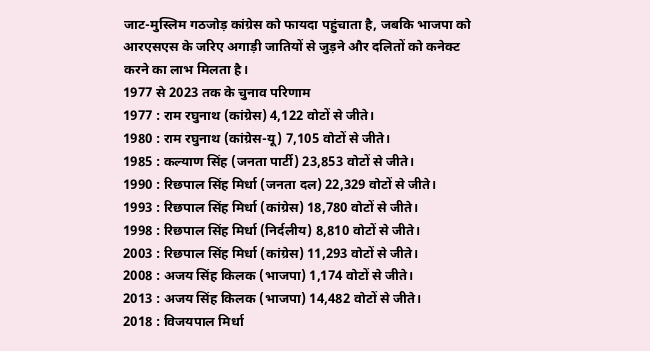जाट-मुस्लिम गठजोड़ कांग्रेस को फायदा पहुंचाता है, जबकि भाजपा को आरएसएस के जरिए अगाड़ी जातियों से जुड़ने और दलितों को कनेक्ट करने का लाभ मिलता है।
1977 से 2023 तक के चुनाव परिणाम
1977 : राम रघुनाथ (कांग्रेस) 4,122 वोटों से जीते।
1980 : राम रघुनाथ (कांग्रेस-यू) 7,105 वोटों से जीते।
1985 : कल्याण सिंह (जनता पार्टी) 23,853 वोटों से जीते।
1990 : रिछपाल सिंह मिर्धा (जनता दल) 22,329 वोटों से जीते।
1993 : रिछपाल सिंह मिर्धा (कांग्रेस) 18,780 वोटों से जीते।
1998 : रिछपाल सिंह मिर्धा (निर्दलीय) 8,810 वोटों से जीते।
2003 : रिछपाल सिंह मिर्धा (कांग्रेस) 11,293 वोटों से जीते।
2008 : अजय सिंह किलक (भाजपा) 1,174 वोटों से जीते।
2013 : अजय सिंह किलक (भाजपा) 14,482 वोटों से जीते।
2018 : विजयपाल मिर्धा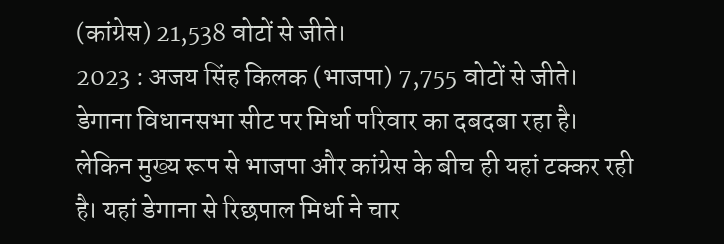(कांग्रेस) 21,538 वोटों से जीते।
2023 : अजय सिंह किलक (भाजपा) 7,755 वोटों से जीते।
डेगाना विधानसभा सीट पर मिर्धा परिवार का दबदबा रहा है। लेकिन मुख्य रूप से भाजपा और कांग्रेस के बीच ही यहां टक्कर रही है। यहां डेगाना से रिछपाल मिर्धा ने चार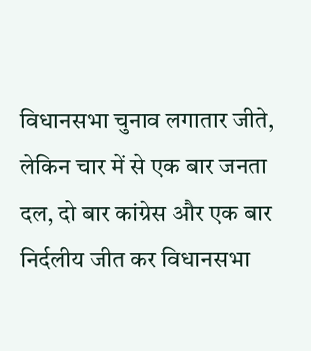विधानसभा चुनाव लगातार जीते, लेकिन चार में से एक बार जनता दल, दो बार कांग्रेस और एक बार निर्दलीय जीत कर विधानसभा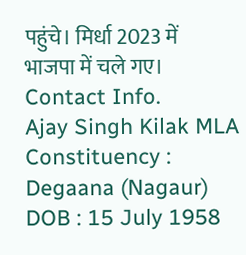पहुंचे। मिर्धा 2023 में भाजपा में चले गए।
Contact Info.
Ajay Singh Kilak MLA
Constituency : Degaana (Nagaur)
DOB : 15 July 1958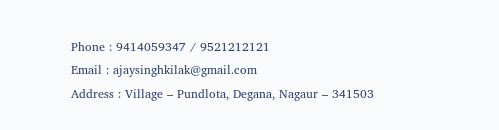Phone : 9414059347 / 9521212121
Email : ajaysinghkilak@gmail.com
Address : Village – Pundlota, Degana, Nagaur – 341503